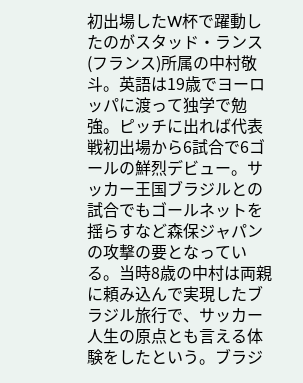初出場したW杯で躍動したのがスタッド・ランス(フランス)所属の中村敬斗。英語は19歳でヨーロッパに渡って独学で勉強。ピッチに出れば代表戦初出場から6試合で6ゴールの鮮烈デビュー。サッカー王国ブラジルとの試合でもゴールネットを揺らすなど森保ジャパンの攻撃の要となっている。当時8歳の中村は両親に頼み込んで実現したブラジル旅行で、サッカー人生の原点とも言える体験をしたという。ブラジ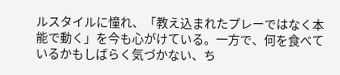ルスタイルに憧れ、「教え込まれたプレーではなく本能で動く」を今も心がけている。一方で、何を食べているかもしばらく気づかない、ち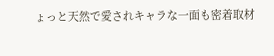ょっと天然で愛されキャラな一面も密着取材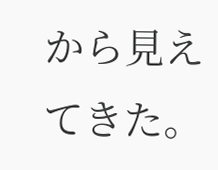から見えてきた。